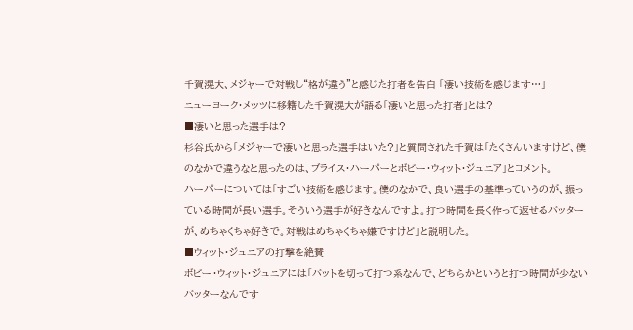千賀滉大、メジャーで対戦し“格が違う”と感じた打者を告白 「凄い技術を感じます…」
ニューヨーク・メッツに移籍した千賀滉大が語る「凄いと思った打者」とは?
■凄いと思った選手は?
杉谷氏から「メジャーで凄いと思った選手はいた?」と質問された千賀は「たくさんいますけど、僕のなかで違うなと思ったのは、ブライス・ハーパーとボビー・ウィット・ジュニア」とコメント。
ハーパーについては「すごい技術を感じます。僕のなかで、良い選手の基準っていうのが、振っている時間が長い選手。そういう選手が好きなんですよ。打つ時間を長く作って返せるバッターが、めちゃくちゃ好きで。対戦はめちゃくちゃ嫌ですけど」と説明した。
■ウィット・ジュニアの打撃を絶賛
ボビー・ウィット・ジュニアには「バットを切って打つ系なんで、どちらかというと打つ時間が少ないバッターなんです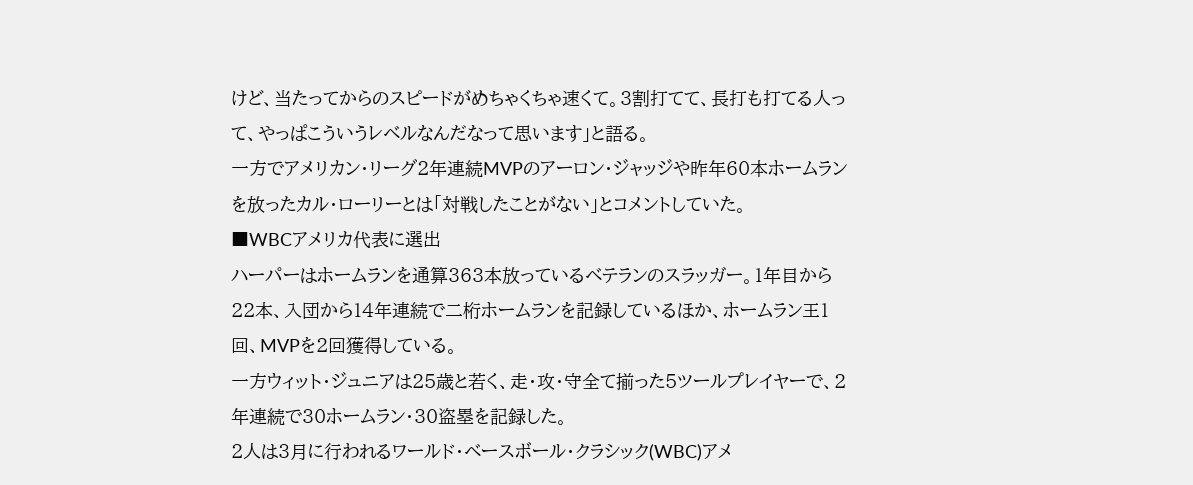けど、当たってからのスピードがめちゃくちゃ速くて。3割打てて、長打も打てる人って、やっぱこういうレベルなんだなって思います」と語る。
一方でアメリカン・リーグ2年連続MVPのアーロン・ジャッジや昨年60本ホームランを放ったカル・ローリーとは「対戦したことがない」とコメントしていた。
■WBCアメリカ代表に選出
ハーパーはホームランを通算363本放っているベテランのスラッガー。1年目から22本、入団から14年連続で二桁ホームランを記録しているほか、ホームラン王1回、MVPを2回獲得している。
一方ウィット・ジュニアは25歳と若く、走・攻・守全て揃った5ツールプレイヤーで、2年連続で30ホームラン・30盗塁を記録した。
2人は3月に行われるワールド・ベースボール・クラシック(WBC)アメ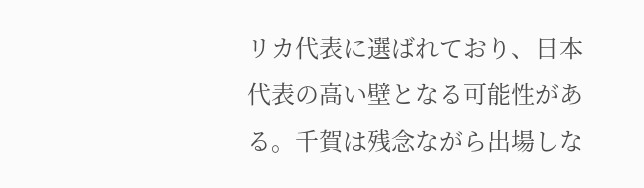リカ代表に選ばれており、日本代表の高い壁となる可能性がある。千賀は残念ながら出場しな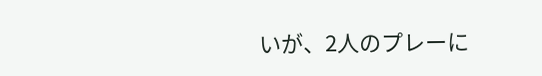いが、2人のプレーに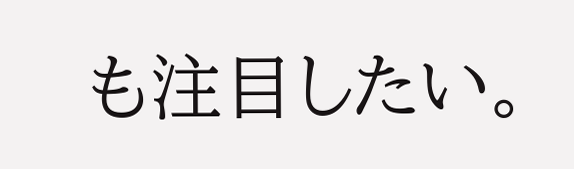も注目したい。